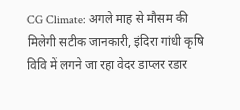CG Climate: अगले माह से मौसम की मिलेगी सटीक जानकारी, इंदिरा गांधी कृषि विवि में लगने जा रहा वेदर डाप्लर रडार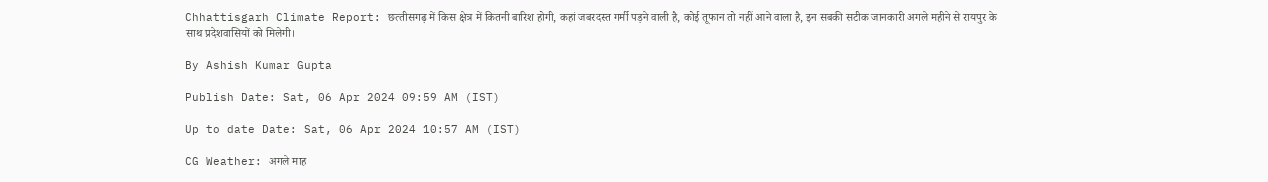Chhattisgarh Climate Report: छत्‍तीसगढ़ में किस क्षेत्र में कितनी बारिश होगी, कहां जबरदस्त गर्मी पड़ने वाली है, कोई तूफान तो नहीं आने वाला है, इन सबकी सटीक जानकारी अगले महीने से रायपुर के साथ प्रदेशवासियों को मिलेगी।

By Ashish Kumar Gupta

Publish Date: Sat, 06 Apr 2024 09:59 AM (IST)

Up to date Date: Sat, 06 Apr 2024 10:57 AM (IST)

CG Weather: अगले माह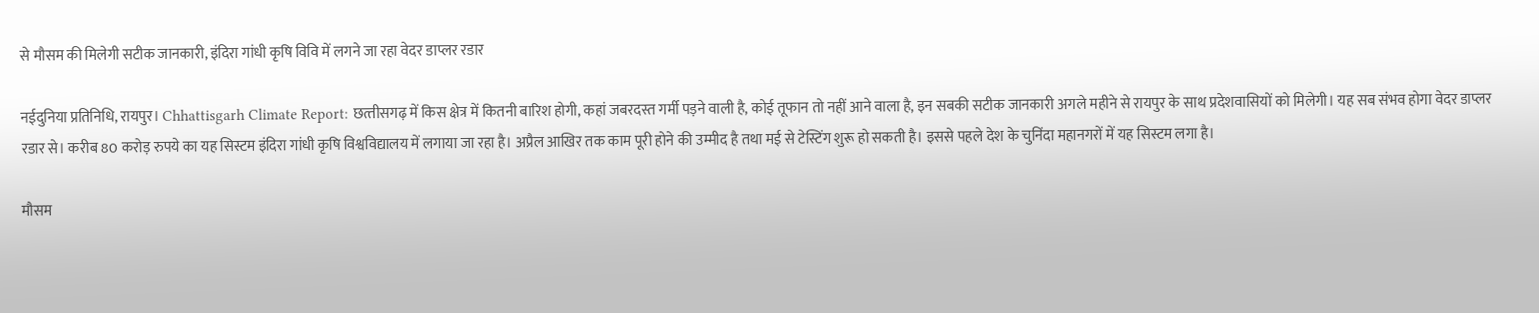से मौसम की मिलेगी सटीक जानकारी, इंदिरा गांधी कृषि विवि में लगने जा रहा वेदर डाप्लर रडार

नईदुनिया प्रतिनिधि, रायपुर। Chhattisgarh Climate Report: छत्‍तीसगढ़ में किस क्षेत्र में कितनी बारिश होगी, कहां जबरदस्त गर्मी पड़ने वाली है, कोई तूफान तो नहीं आने वाला है, इन सबकी सटीक जानकारी अगले महीने से रायपुर के साथ प्रदेशवासियों को मिलेगी। यह सब संभव होगा वेदर डाप्लर रडार से। करीब 80 करोड़ रुपये का यह सिस्टम इंदिरा गांधी कृषि विश्वविद्यालय में लगाया जा रहा है। अप्रैल आखिर तक काम पूरी होने की उम्मीद है तथा मई से टेस्टिंग शुरू हो सकती है। इससे पहले देश के चुनिंदा महानगरों में यह सिस्टम लगा है।

मौसम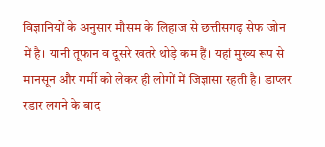विज्ञानियों के अनुसार मौसम के लिहाज से छत्तीसगढ़ सेफ जोन में है। यानी तूफान व दूसरे खतरे थोड़े कम हैं। यहां मुख्य रूप से मानसून और गर्मी को लेकर ही लोगों में जिज्ञासा रहती है। डाप्लर रडार लगने के बाद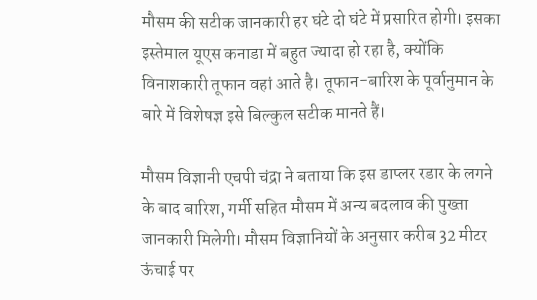मौसम की सटीक जानकारी हर घंटे दो घंटे में प्रसारित होगी। इसका इस्तेमाल यूएस कनाडा में बहुत ज्यादा हो रहा है, क्योंकि विनाशकारी तूफान वहां आते है। तूफान-बारिश के पूर्वानुमान के बारे में विशेषज्ञ इसे बिल्कुल सटीक मानते हैं।

मौसम विज्ञानी एचपी चंद्रा ने बताया कि इस डाप्लर रडार के लगने के बाद बारिश, गर्मी सहित मौसम में अन्य बदलाव की पुख्ता जानकारी मिलेगी। मौसम विज्ञानियों के अनुसार करीब 32 मीटर ऊंचाई पर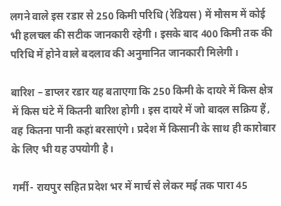लगने वाले इस रडार से 250 किमी परिधि (रेडियस) में मौसम में कोई भी हलचल की सटीक जानकारी रहेगी। इसके बाद 400 किमी तक की परिधि में होने वाले बदलाव की अनुमानित जानकारी मिलेगी।

बारिश – डाप्लर रडार यह बताएगा कि 250 किमी के दायरे में किस क्षेत्र में किस घंटे में कितनी बारिश होगी। इस दायरे में जो बादल सक्रिय हैं, वह कितना पानी कहां बरसाएंगे। प्रदेश में किसानी के साथ ही कारोबार के लिए भी यह उपयोगी है।

गर्मी- रायपुर सहित प्रदेश भर में मार्च से लेकर मई तक पारा 45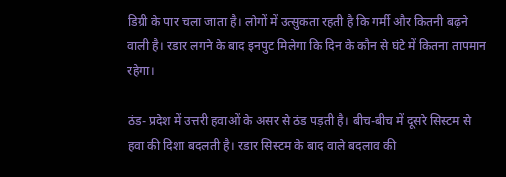डिग्री के पार चला जाता है। लोगों में उत्सुकता रहती है कि गर्मी और कितनी बढ़ने वाली है। रडार लगने के बाद इनपुट मिलेगा कि दिन के कौन से घंटे में कितना तापमान रहेगा।

ठंड- प्रदेश में उत्तरी हवाओं के असर से ठंड पड़ती है। बीच-बीच में दूसरे सिस्टम से हवा की दिशा बदलती है। रडार सिस्टम के बाद वाले बदलाव की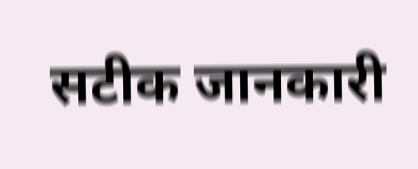सटीक जानकारी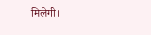मिलेगी।